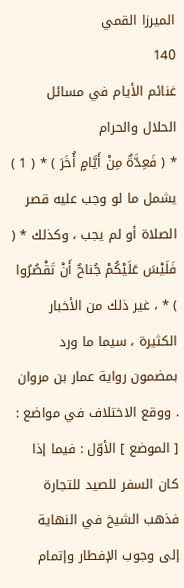الميرزا القمي
140
غنائم الأيام في مسائل الحلال والحرام
* ( فَعِدَّةٌ مِنْ أَيَّامٍ أُخَرَ ) * ( 1 ) يشمل ما لو وجب عليه قصر الصلاة أو لم يجب ، وكذلك * ( فَلَيْسَ عَلَيْكُمْ جُناحٌ أَنْ تَقْصُرُوا ) * ، غير ذلك من الأخبار الكثيرة ، سيما ما ورد بمضمون رواية عمار بن مروان . ووقع الاختلاف في مواضع : [ الموضع ] الأوّل : فيما إذا كان السفر للصيد للتجارة فذهب الشيخ في النهاية إلى وجوب الإفطار وإتمام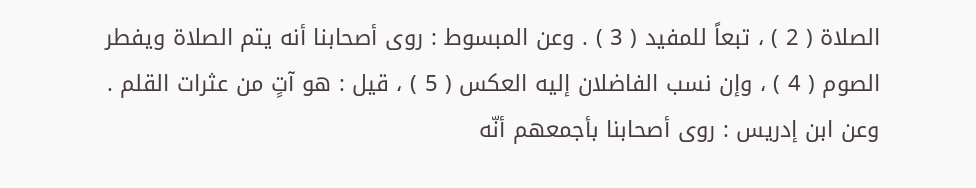الصلاة ( 2 ) ، تبعاً للمفيد ( 3 ) . وعن المبسوط : روى أصحابنا أنه يتم الصلاة ويفطر الصوم ( 4 ) ، وإن نسب الفاضلان إليه العكس ( 5 ) ، قيل : هو آتٍ من عثرات القلم . وعن ابن إدريس : روى أصحابنا بأجمعهم أنّه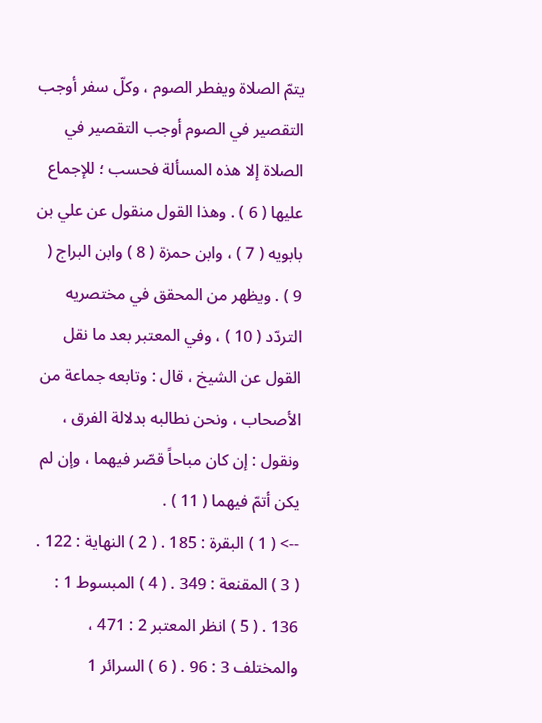يتمّ الصلاة ويفطر الصوم ، وكلّ سفر أوجب التقصير في الصوم أوجب التقصير في الصلاة إلا هذه المسألة فحسب ؛ للإجماع عليها ( 6 ) . وهذا القول منقول عن علي بن بابويه ( 7 ) ، وابن حمزة ( 8 ) وابن البراج ( 9 ) . ويظهر من المحقق في مختصريه التردّد ( 10 ) ، وفي المعتبر بعد ما نقل القول عن الشيخ ، قال : وتابعه جماعة من الأصحاب ، ونحن نطالبه بدلالة الفرق ، ونقول : إن كان مباحاً قصّر فيهما ، وإن لم يكن أتمّ فيهما ( 11 ) .
--> ( 1 ) البقرة : 185 . ( 2 ) النهاية : 122 . ( 3 ) المقنعة : 349 . ( 4 ) المبسوط 1 : 136 . ( 5 ) انظر المعتبر 2 : 471 ، والمختلف 3 : 96 . ( 6 ) السرائر 1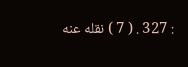: 327 . ( 7 ) نقله عنه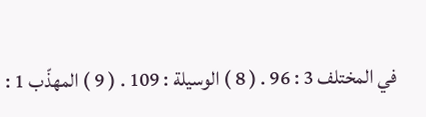في المختلف 3 : 96 . ( 8 ) الوسيلة : 109 . ( 9 ) المهذّب 1 :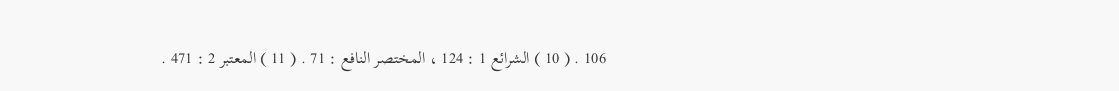106 . ( 10 ) الشرائع 1 : 124 ، المختصر النافع : 71 . ( 11 ) المعتبر 2 : 471 .